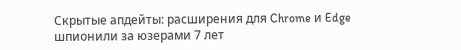Скрытые апдейты: расширения для Chrome и Edge шпионили за юзерами 7 лет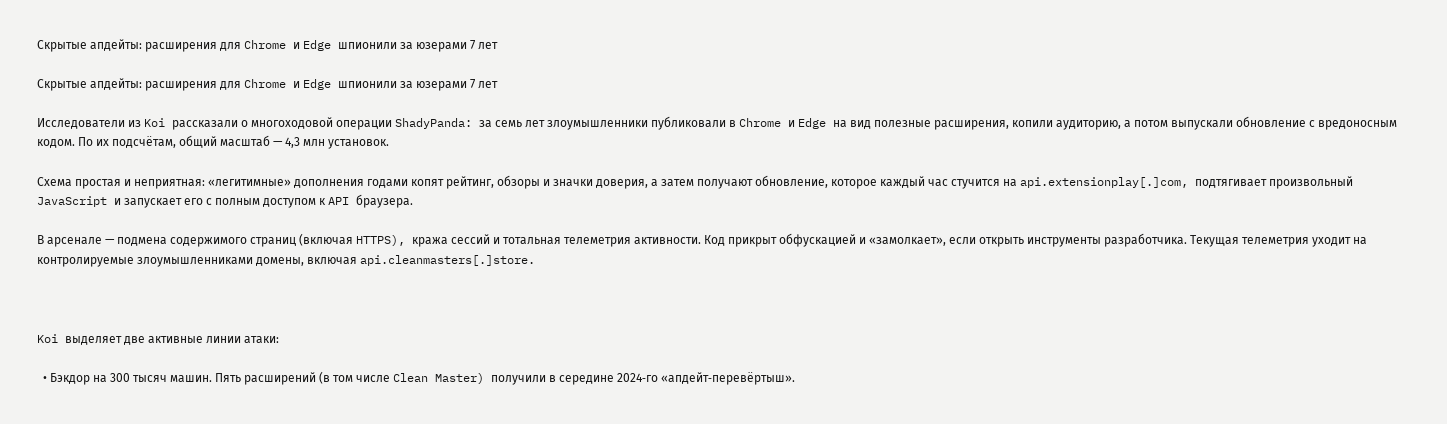Скрытые апдейты: расширения для Chrome и Edge шпионили за юзерами 7 лет

Скрытые апдейты: расширения для Chrome и Edge шпионили за юзерами 7 лет

Исследователи из Koi рассказали о многоходовой операции ShadyPanda: за семь лет злоумышленники публиковали в Chrome и Edge на вид полезные расширения, копили аудиторию, а потом выпускали обновление с вредоносным кодом. По их подсчётам, общий масштаб — 4,3 млн установок.

Схема простая и неприятная: «легитимные» дополнения годами копят рейтинг, обзоры и значки доверия, а затем получают обновление, которое каждый час стучится на api.extensionplay[.]com, подтягивает произвольный JavaScript и запускает его с полным доступом к API браузера.

В арсенале — подмена содержимого страниц (включая HTTPS), кража сессий и тотальная телеметрия активности. Код прикрыт обфускацией и «замолкает», если открыть инструменты разработчика. Текущая телеметрия уходит на контролируемые злоумышленниками домены, включая api.cleanmasters[.]store.



Koi выделяет две активные линии атаки:

  • Бэкдор на 300 тысяч машин. Пять расширений (в том числе Clean Master) получили в середине 2024‑го «апдейт‑перевёртыш».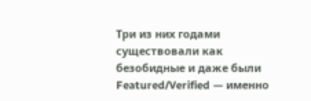Три из них годами существовали как безобидные и даже были Featured/Verified — именно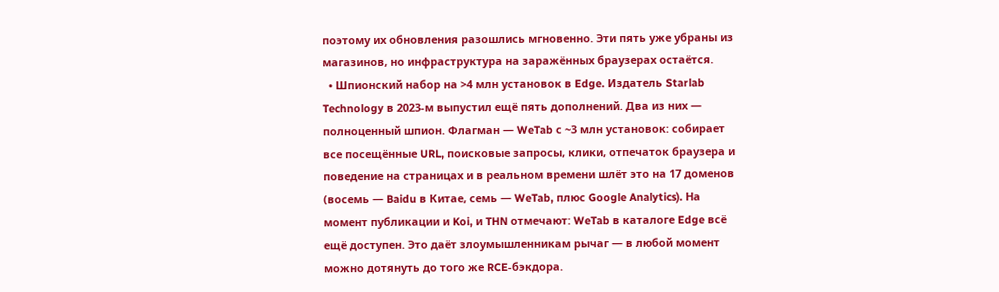поэтому их обновления разошлись мгновенно. Эти пять уже убраны из магазинов, но инфраструктура на заражённых браузерах остаётся.
  • Шпионский набор на >4 млн установок в Edge. Издатель Starlab Technology в 2023‑м выпустил ещё пять дополнений. Два из них — полноценный шпион. Флагман — WeTab с ~3 млн установок: собирает все посещённые URL, поисковые запросы, клики, отпечаток браузера и поведение на страницах и в реальном времени шлёт это на 17 доменов (восемь — Baidu в Китае, семь — WeTab, плюс Google Analytics). На момент публикации и Koi, и THN отмечают: WeTab в каталоге Edge всё ещё доступен. Это даёт злоумышленникам рычаг — в любой момент можно дотянуть до того же RCE‑бэкдора.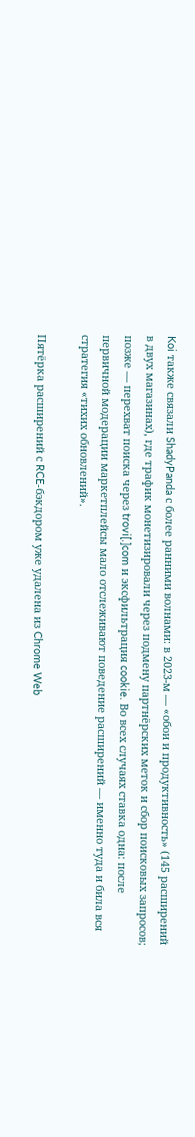Koi также связали ShadyPanda с более ранними волнами: в 2023‑м — «обои и продуктивность» (145 расширений в двух магазинах), где трафик монетизировали через подмену партнёрских меток и сбор поисковых запросов; позже — перехват поиска через trovi[.]com и эксфильтрация cookie. Во всех случаях ставка одна: после первичной модерации маркетплейсы мало отслеживают поведение расширений — именно туда и била вся стратегия «тихих обновлений».

Пятёрка расширений с RCE‑бэкдором уже удалена из Chrome Web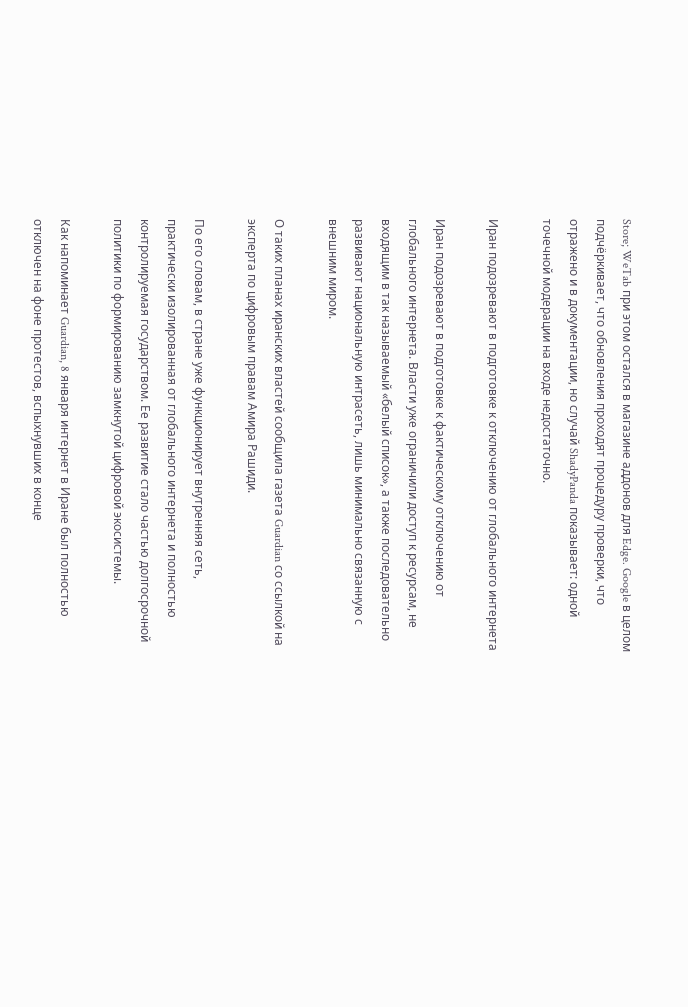Store; WeTab при этом остался в магазине аддонов для Edge. Google в целом подчёркивает, что обновления проходят процедуру проверки, что отражено и в документации, но случай ShadyPanda показывает: одной точечной модерации на входе недостаточно.

Иран подозревают в подготовке к отключению от глобального интернета

Иран подозревают в подготовке к фактическому отключению от глобального интернета. Власти уже ограничили доступ к ресурсам, не входящим в так называемый «белый список», а также последовательно развивают национальную интрасеть, лишь минимально связанную с внешним миром.

О таких планах иранских властей сообщила газета Guardian со ссылкой на эксперта по цифровым правам Амира Рашиди.

По его словам, в стране уже функционирует внутренняя сеть, практически изолированная от глобального интернета и полностью контролируемая государством. Ее развитие стало частью долгосрочной политики по формированию замкнутой цифровой экосистемы.

Как напоминает Guardian, 8 января интернет в Иране был полностью отключен на фоне протестов, вспыхнувших в конце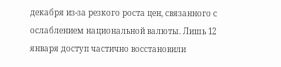декабря из-за резкого роста цен, связанного с ослаблением национальной валюты. Лишь 12 января доступ частично восстановили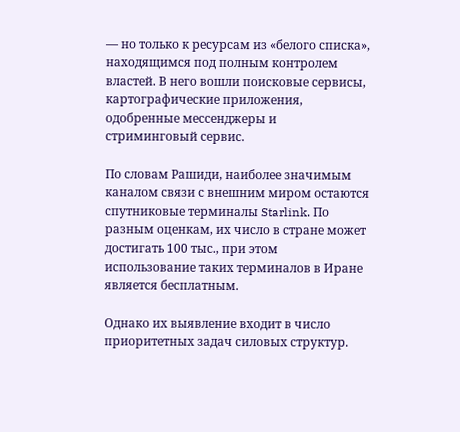— но только к ресурсам из «белого списка», находящимся под полным контролем властей. В него вошли поисковые сервисы, картографические приложения, одобренные мессенджеры и стриминговый сервис.

По словам Рашиди, наиболее значимым каналом связи с внешним миром остаются спутниковые терминалы Starlink. По разным оценкам, их число в стране может достигать 100 тыс., при этом использование таких терминалов в Иране является бесплатным.

Однако их выявление входит в число приоритетных задач силовых структур.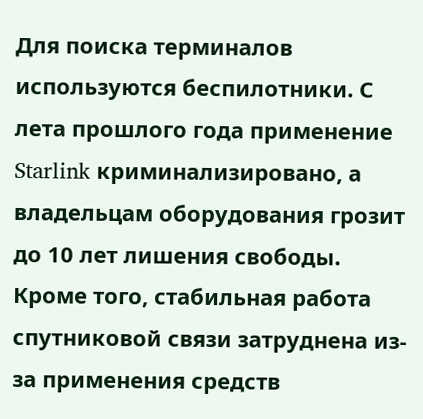Для поиска терминалов используются беспилотники. С лета прошлого года применение Starlink криминализировано, а владельцам оборудования грозит до 10 лет лишения свободы. Кроме того, стабильная работа спутниковой связи затруднена из-за применения средств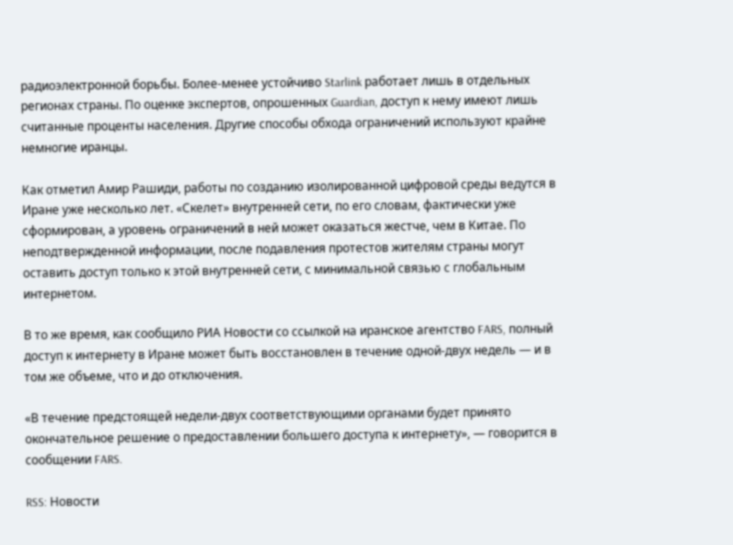радиоэлектронной борьбы. Более-менее устойчиво Starlink работает лишь в отдельных регионах страны. По оценке экспертов, опрошенных Guardian, доступ к нему имеют лишь считанные проценты населения. Другие способы обхода ограничений используют крайне немногие иранцы.

Как отметил Амир Рашиди, работы по созданию изолированной цифровой среды ведутся в Иране уже несколько лет. «Скелет» внутренней сети, по его словам, фактически уже сформирован, а уровень ограничений в ней может оказаться жестче, чем в Китае. По неподтвержденной информации, после подавления протестов жителям страны могут оставить доступ только к этой внутренней сети, с минимальной связью с глобальным интернетом.

В то же время, как сообщило РИА Новости со ссылкой на иранское агентство FARS, полный доступ к интернету в Иране может быть восстановлен в течение одной-двух недель — и в том же объеме, что и до отключения.

«В течение предстоящей недели-двух соответствующими органами будет принято окончательное решение о предоставлении большего доступа к интернету», — говорится в сообщении FARS.

RSS: Новости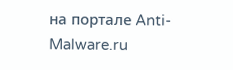на портале Anti-Malware.ru